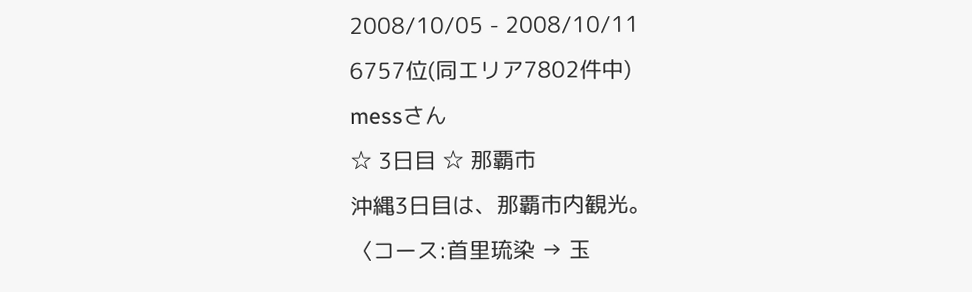2008/10/05 - 2008/10/11
6757位(同エリア7802件中)
messさん
☆ 3日目 ☆ 那覇市
沖縄3日目は、那覇市内観光。
〈コース:首里琉染 → 玉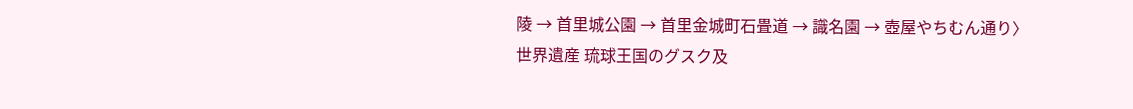陵 → 首里城公園 → 首里金城町石畳道 → 識名園 → 壺屋やちむん通り〉
世界遺産 琉球王国のグスク及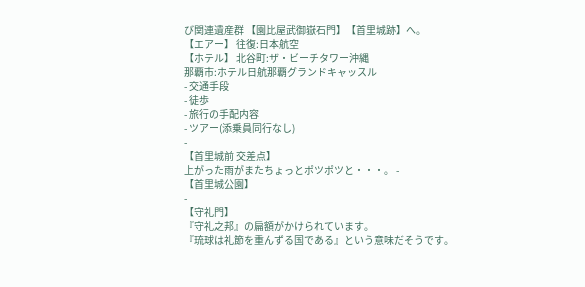び関連遺産群 【園比屋武御嶽石門】【首里城跡】へ。
【エアー】 往復:日本航空
【ホテル】 北谷町:ザ・ビーチタワー沖縄
那覇市:ホテル日航那覇グランドキャッスル
- 交通手段
- 徒歩
- 旅行の手配内容
- ツアー(添乗員同行なし)
-
【首里城前 交差点】
上がった雨がまたちょっとポツポツと・・・。 -
【首里城公園】
-
【守礼門】
『守礼之邦』の扁額がかけられています。
『琉球は礼節を重んずる国である』という意味だそうです。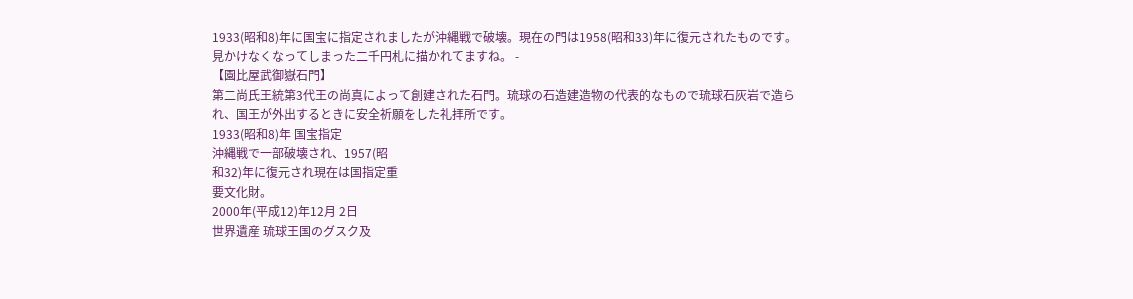1933(昭和8)年に国宝に指定されましたが沖縄戦で破壊。現在の門は1958(昭和33)年に復元されたものです。
見かけなくなってしまった二千円札に描かれてますね。 -
【園比屋武御嶽石門】
第二尚氏王統第3代王の尚真によって創建された石門。琉球の石造建造物の代表的なもので琉球石灰岩で造られ、国王が外出するときに安全祈願をした礼拝所です。
1933(昭和8)年 国宝指定
沖縄戦で一部破壊され、1957(昭
和32)年に復元され現在は国指定重
要文化財。
2000年(平成12)年12月 2日
世界遺産 琉球王国のグスク及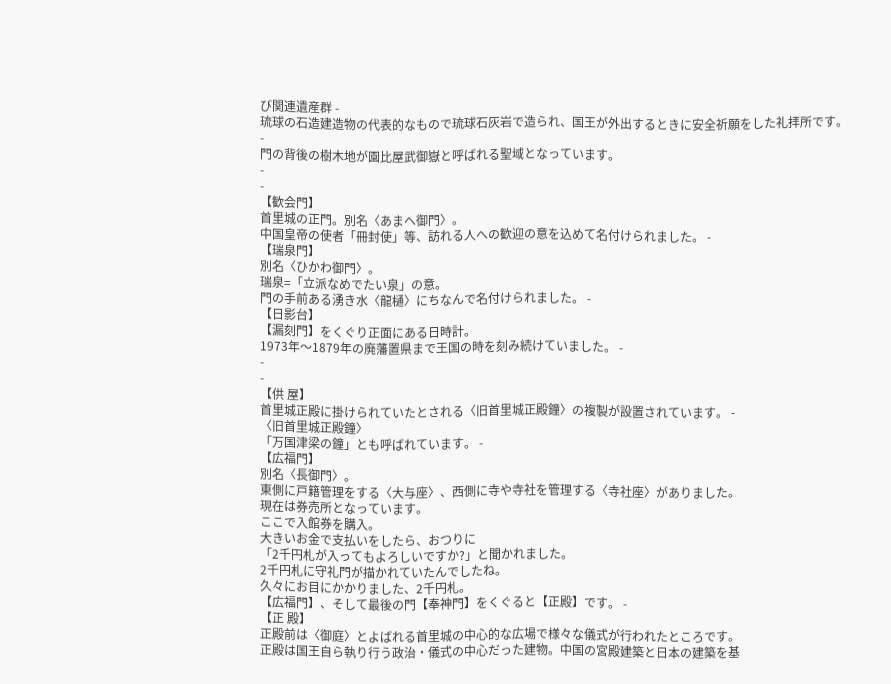び関連遺産群 -
琉球の石造建造物の代表的なもので琉球石灰岩で造られ、国王が外出するときに安全祈願をした礼拝所です。
-
門の背後の樹木地が園比屋武御嶽と呼ばれる聖域となっています。
-
-
【歓会門】
首里城の正門。別名〈あまへ御門〉。
中国皇帝の使者「冊封使」等、訪れる人への歓迎の意を込めて名付けられました。 -
【瑞泉門】
別名〈ひかわ御門〉。
瑞泉=「立派なめでたい泉」の意。
門の手前ある湧き水〈龍樋〉にちなんで名付けられました。 -
【日影台】
【漏刻門】をくぐり正面にある日時計。
1973年〜1879年の廃藩置県まで王国の時を刻み続けていました。 -
-
-
【供 屋】
首里城正殿に掛けられていたとされる〈旧首里城正殿鐘〉の複製が設置されています。 -
〈旧首里城正殿鐘〉
「万国津梁の鐘」とも呼ばれています。 -
【広福門】
別名〈長御門〉。
東側に戸籍管理をする〈大与座〉、西側に寺や寺社を管理する〈寺社座〉がありました。
現在は券売所となっています。
ここで入館券を購入。
大きいお金で支払いをしたら、おつりに
「2千円札が入ってもよろしいですか?」と聞かれました。
2千円札に守礼門が描かれていたんでしたね。
久々にお目にかかりました、2千円札。
【広福門】、そして最後の門【奉神門】をくぐると【正殿】です。 -
【正 殿】
正殿前は〈御庭〉とよばれる首里城の中心的な広場で様々な儀式が行われたところです。
正殿は国王自ら執り行う政治・儀式の中心だった建物。中国の宮殿建築と日本の建築を基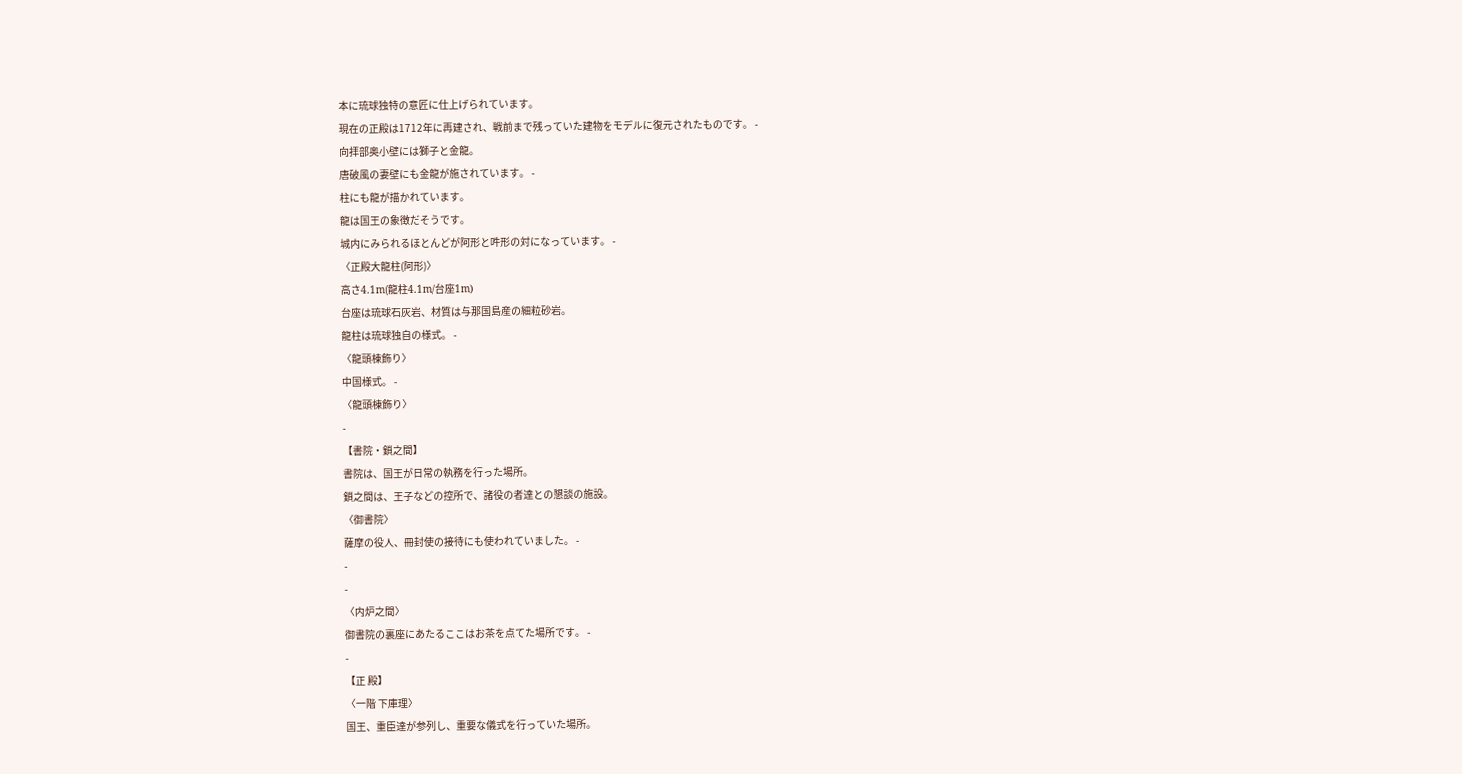本に琉球独特の意匠に仕上げられています。
現在の正殿は1712年に再建され、戦前まで残っていた建物をモデルに復元されたものです。 -
向拝部奥小壁には獅子と金龍。
唐破風の妻壁にも金龍が施されています。 -
柱にも龍が描かれています。
龍は国王の象徴だそうです。
城内にみられるほとんどが阿形と吽形の対になっています。 -
〈正殿大龍柱(阿形)〉
高さ4.1m(龍柱4.1m/台座1m)
台座は琉球石灰岩、材質は与那国島産の細粒砂岩。
龍柱は琉球独自の様式。 -
〈龍頭棟飾り〉
中国様式。 -
〈龍頭棟飾り〉
-
【書院・鎖之間】
書院は、国王が日常の執務を行った場所。
鎖之間は、王子などの控所で、諸役の者達との懇談の施設。
〈御書院〉
薩摩の役人、冊封使の接待にも使われていました。 -
-
-
〈内炉之間〉
御書院の裏座にあたるここはお茶を点てた場所です。 -
-
【正 殿】
〈一階 下庫理〉
国王、重臣達が参列し、重要な儀式を行っていた場所。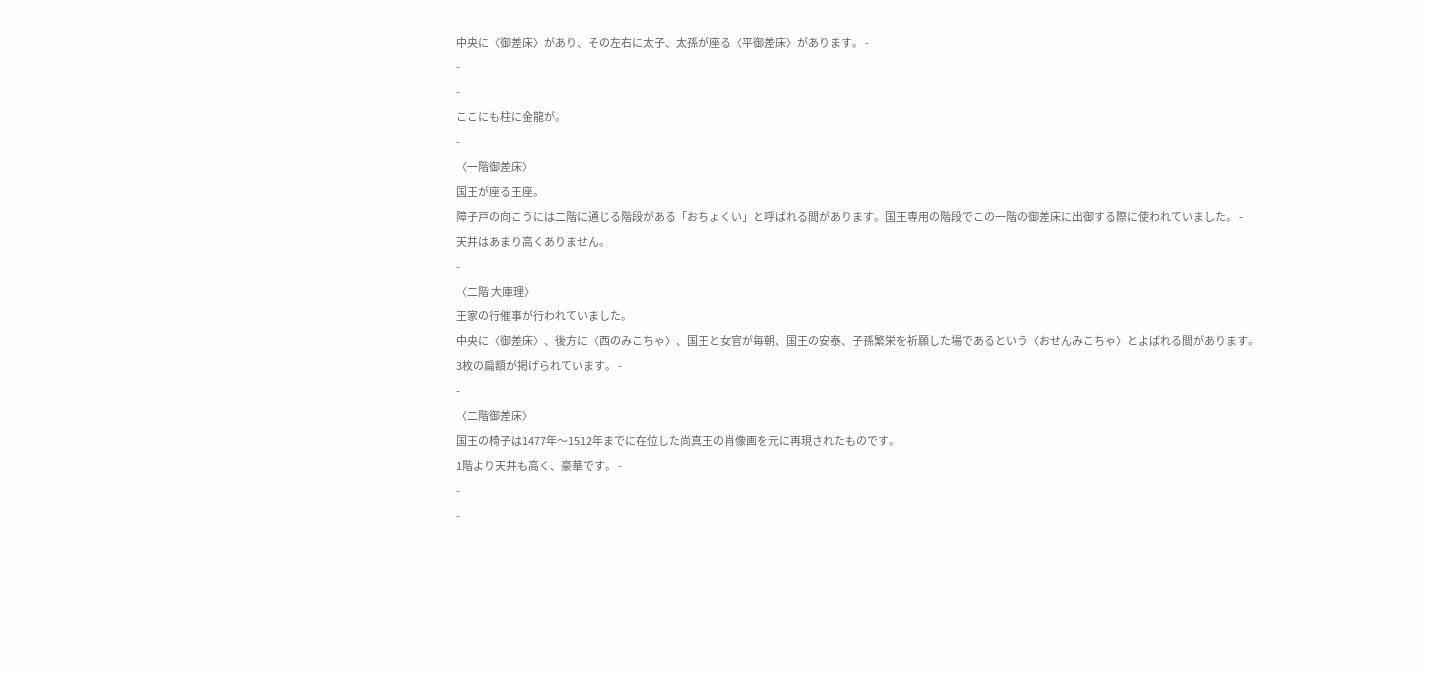中央に〈御差床〉があり、その左右に太子、太孫が座る〈平御差床〉があります。 -
-
-
ここにも柱に金龍が。
-
〈一階御差床〉
国王が座る王座。
障子戸の向こうには二階に通じる階段がある「おちょくい」と呼ばれる間があります。国王専用の階段でこの一階の御差床に出御する際に使われていました。 -
天井はあまり高くありません。
-
〈二階 大庫理〉
王家の行催事が行われていました。
中央に〈御差床〉、後方に〈西のみこちゃ〉、国王と女官が毎朝、国王の安泰、子孫繁栄を祈願した場であるという〈おせんみこちゃ〉とよばれる間があります。
3枚の扁額が掲げられています。 -
-
〈二階御差床〉
国王の椅子は1477年〜1512年までに在位した尚真王の肖像画を元に再現されたものです。
1階より天井も高く、豪華です。 -
-
-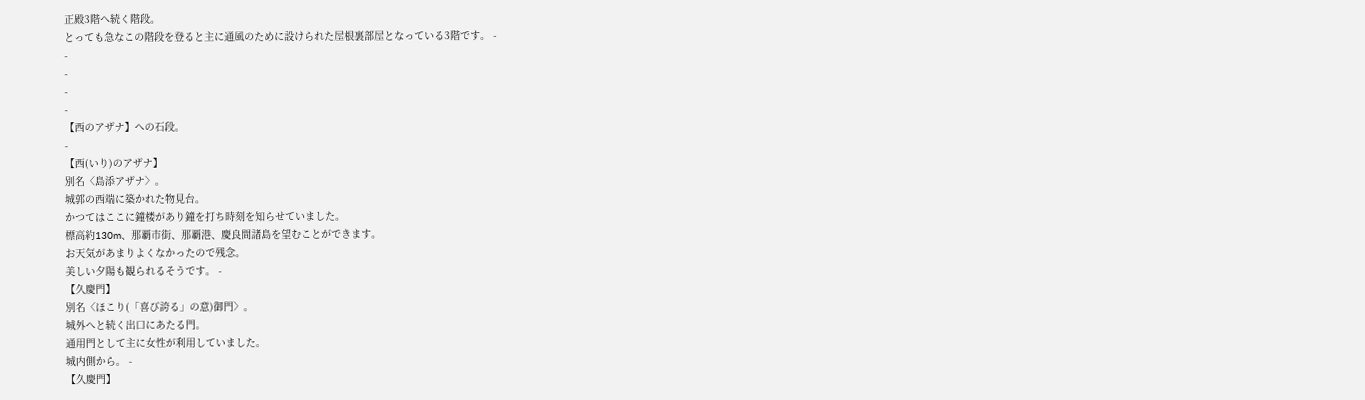正殿3階へ続く階段。
とっても急なこの階段を登ると主に通風のために設けられた屋根裏部屋となっている3階です。 -
-
-
-
-
【西のアザナ】への石段。
-
【西(いり)のアザナ】
別名〈島添アザナ〉。
城郭の西端に築かれた物見台。
かつてはここに鐘楼があり鐘を打ち時刻を知らせていました。
標高約130m、那覇市街、那覇港、慶良間諸島を望むことができます。
お天気があまりよくなかったので残念。
美しい夕陽も観られるそうです。 -
【久慶門】
別名〈ほこり(「喜び誇る」の意)御門〉。
城外へと続く出口にあたる門。
通用門として主に女性が利用していました。
城内側から。 -
【久慶門】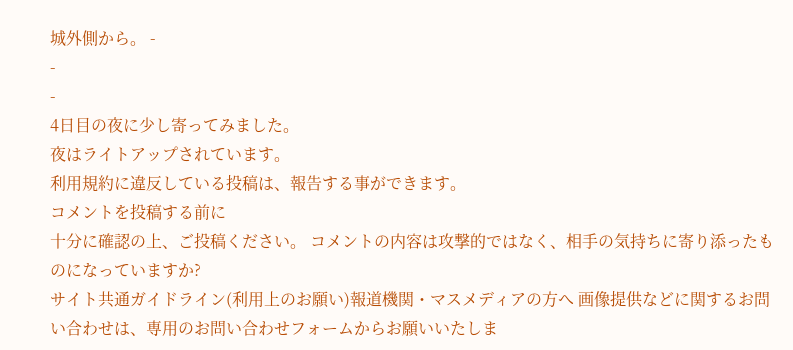城外側から。 -
-
-
4日目の夜に少し寄ってみました。
夜はライトアップされています。
利用規約に違反している投稿は、報告する事ができます。
コメントを投稿する前に
十分に確認の上、ご投稿ください。 コメントの内容は攻撃的ではなく、相手の気持ちに寄り添ったものになっていますか?
サイト共通ガイドライン(利用上のお願い)報道機関・マスメディアの方へ 画像提供などに関するお問い合わせは、専用のお問い合わせフォームからお願いいたしま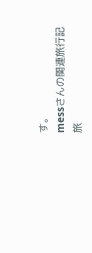す。
messさんの関連旅行記
旅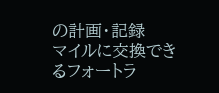の計画・記録
マイルに交換できるフォートラ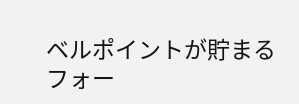ベルポイントが貯まる
フォー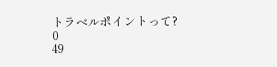トラベルポイントって?
0
49